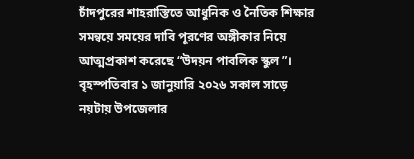চাঁদপুরের শাহরাস্তিতে আধুনিক ও নৈতিক শিক্ষার সমন্বয়ে সময়ের দাবি পূরণের অঙ্গীকার নিয়ে আত্মপ্রকাশ করেছে “উদয়ন পাবলিক স্কুল”।
বৃহস্পতিবার ১ জানুয়ারি ২০২৬ সকাল সাড়ে নয়টায় উপজেলার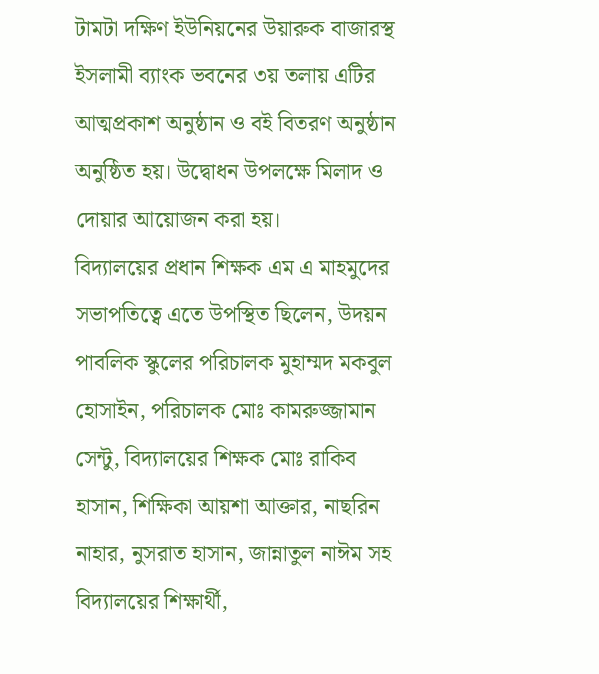টামটা দক্ষিণ ইউনিয়নের উয়ারুক বাজারস্থ ইসলামী ব্যাংক ভবনের ৩য় তলায় এটির আত্মপ্রকাশ অনুষ্ঠান ও বই বিতরণ অনুষ্ঠান অনুষ্ঠিত হয়। উদ্বোধন উপলক্ষে মিলাদ ও দোয়ার আয়োজন করা হয়।
বিদ্যালয়ের প্রধান শিক্ষক এম এ মাহমুদের সভাপতিত্বে এতে উপস্থিত ছিলেন, উদয়ন পাবলিক স্কুলের পরিচালক মুহাম্মদ মকবুল হোসাইন, পরিচালক মোঃ কামরুজ্জামান সেন্টু, বিদ্যালয়ের শিক্ষক মোঃ রাকিব হাসান, শিক্ষিকা আয়শা আক্তার, নাছরিন নাহার, নুসরাত হাসান, জান্নাতুল নাঈম সহ বিদ্যালয়ের শিক্ষার্থী,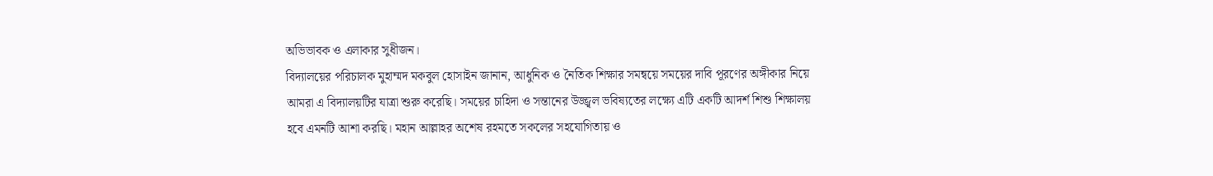অভিভাবক ও এলাকার সুধীজন।
বিদ্যালয়ের পরিচালক মুহাম্মদ মকবুল হোসাইন জানান, আধুনিক ও নৈতিক শিক্ষার সমন্বয়ে সময়ের দাবি পূরণের অঙ্গীকার নিয়ে আমরা এ বিদ্যালয়টির যাত্রা শুরু করেছি। সময়ের চাহিদা ও সন্তানের উজ্জ্বল ভবিষ্যতের লক্ষ্যে এটি একটি আদর্শ শিশু শিক্ষালয় হবে এমনটি আশা করছি। মহান আল্লাহর অশেষ রহমতে সকলের সহযোগিতায় ও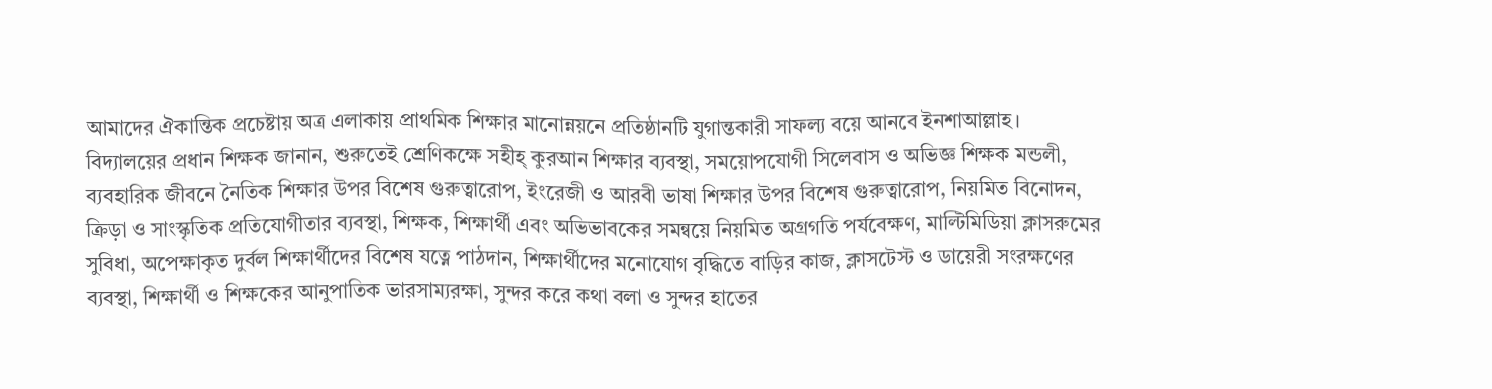আমাদের ঐকান্তিক প্রচেষ্টায় অত্র এলাকায় প্রাথমিক শিক্ষার মানোন্নয়নে প্রতিষ্ঠানটি যুগান্তকারী সাফল্য বয়ে আনবে ইনশাআল্লাহ।
বিদ্যালয়ের প্রধান শিক্ষক জানান, শুরুতেই শ্রেণিকক্ষে সহীহ্ কুরআন শিক্ষার ব্যবস্থা, সময়োপযোগী সিলেবাস ও অভিজ্ঞ শিক্ষক মন্ডলী, ব্যবহারিক জীবনে নৈতিক শিক্ষার উপর বিশেষ গুরুত্বারোপ, ইংরেজী ও আরবী ভাষা শিক্ষার উপর বিশেষ গুরুত্বারোপ, নিয়মিত বিনোদন, ক্রিড়া ও সাংস্কৃতিক প্রতিযোগীতার ব্যবস্থা, শিক্ষক, শিক্ষার্থী এবং অভিভাবকের সমন্বয়ে নিয়মিত অগ্রগতি পর্যবেক্ষণ, মাল্টিমিডিয়া ক্লাসরুমের সুবিধা, অপেক্ষাকৃত দুর্বল শিক্ষার্থীদের বিশেষ যত্নে পাঠদান, শিক্ষার্থীদের মনোযোগ বৃদ্ধিতে বাড়ির কাজ, ক্লাসটেস্ট ও ডায়েরী সংরক্ষণের ব্যবস্থা, শিক্ষার্থী ও শিক্ষকের আনুপাতিক ভারসাম্যরক্ষা, সুন্দর করে কথা বলা ও সুন্দর হাতের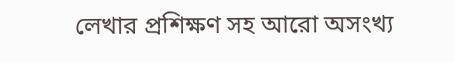লেখার প্রশিক্ষণ সহ আরো অসংখ্য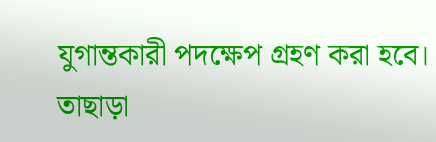যুগান্তকারী পদক্ষেপ গ্রহণ করা হবে। তাছাড়া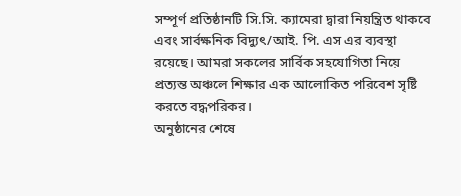সম্পূর্ণ প্রতিষ্ঠানটি সি.সি. ক্যামেরা দ্বারা নিয়ন্ত্রিত থাকবে এবং সার্বক্ষনিক বিদ্যুৎ/আই. পি. এস এর ব্যবস্থা রয়েছে। আমরা সকলের সার্বিক সহযোগিতা নিয়ে প্রত্যন্ত অঞ্চলে শিক্ষার এক আলোকিত পরিবেশ সৃষ্টি করতে বদ্ধপরিকর।
অনুষ্ঠানের শেষে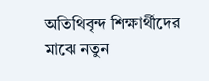অতিথিবৃন্দ শিক্ষার্থীদের মাঝে নতুন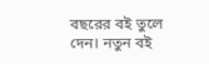বছরের বই তুলে দেন। নতুন বই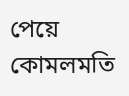পেয়ে কোমলমতি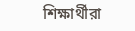শিক্ষার্থীরা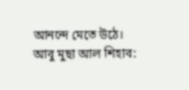আনন্দে মেতে উঠে।
আবু মুছা আল শিহাব: